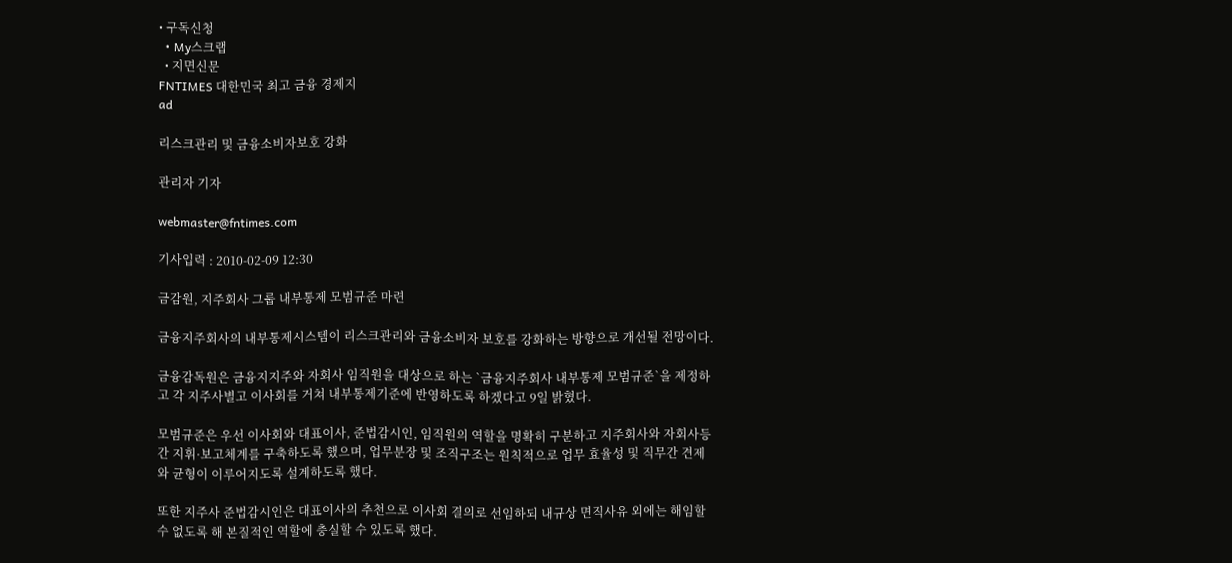• 구독신청
  • My스크랩
  • 지면신문
FNTIMES 대한민국 최고 금융 경제지
ad

리스크관리 및 금융소비자보호 강화

관리자 기자

webmaster@fntimes.com

기사입력 : 2010-02-09 12:30

금감원, 지주회사 그룹 내부통제 모범규준 마련

금융지주회사의 내부통제시스템이 리스크관리와 금융소비자 보호를 강화하는 방향으로 개선될 전망이다.

금융감독원은 금융지지주와 자회사 임직원을 대상으로 하는 `금융지주회사 내부통제 모범규준`을 제정하고 각 지주사별고 이사회를 거쳐 내부통제기준에 반영하도록 하겠다고 9일 밝혔다.

모범규준은 우선 이사회와 대표이사, 준법감시인, 임직원의 역할을 명확히 구분하고 지주회사와 자회사등간 지휘·보고체계를 구축하도록 했으며, 업무분장 및 조직구조는 원칙적으로 업무 효율성 및 직무간 견제와 균형이 이루어지도록 설계하도록 했다.

또한 지주사 준법감시인은 대표이사의 추천으로 이사회 결의로 선임하되 내규상 면직사유 외에는 해임할 수 없도록 해 본질적인 역할에 충실할 수 있도록 했다.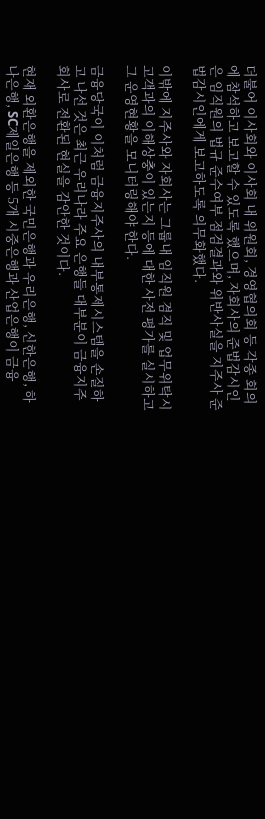더불어 이사회와 이사회 내 위원회, 경영협의회 등 각종 회의에 참석하고 보고할 수 있도록 했으며, 자회사의 준법감시인은 임직원의 법규 준수여부 점검결과와 위반사실을 지주사 준법감시인에게 보고하도록 의무화했다.

이밖에 지주사와 자회사는 그룹내 임직원 겸직 및 업무위탁시 고객과의 이해상충이 있는지 등에 대한 사전 평가를 실시하고 그 운영현황을 모니터링해야 한다.

금융당국이 이처럼 금융지주사의 내부통제시스템을 손질하고 나선 것은 최근 우리나라 주요 은행들 대부분이 금융지주회사로 전환된 현실을 감안한 것이다.

현재 외환은행을 제외한 국민은행과 우리은행, 신한은행, 하나은행, SC제일은행 등 5개 시중은행과 산업은행이 금융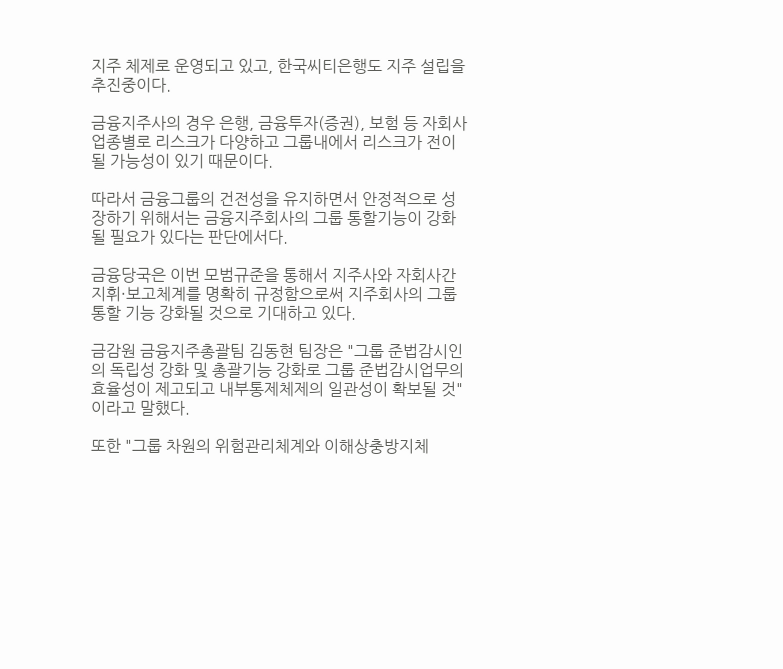지주 체제로 운영되고 있고, 한국씨티은행도 지주 설립을 추진중이다.

금융지주사의 경우 은행, 금융투자(증권), 보험 등 자회사 업종별로 리스크가 다양하고 그룹내에서 리스크가 전이될 가능성이 있기 때문이다.

따라서 금융그룹의 건전성을 유지하면서 안정적으로 성장하기 위해서는 금융지주회사의 그룹 통할기능이 강화될 필요가 있다는 판단에서다.

금융당국은 이번 모범규준을 통해서 지주사와 자회사간 지휘·보고체계를 명확히 규정함으로써 지주회사의 그룹통할 기능 강화될 것으로 기대하고 있다.

금감원 금융지주총괄팀 김동현 팀장은 "그룹 준법감시인의 독립성 강화 및 총괄기능 강화로 그룹 준법감시업무의 효율성이 제고되고 내부통제체제의 일관성이 확보될 것"이라고 말했다.

또한 "그룹 차원의 위험관리체계와 이해상충방지체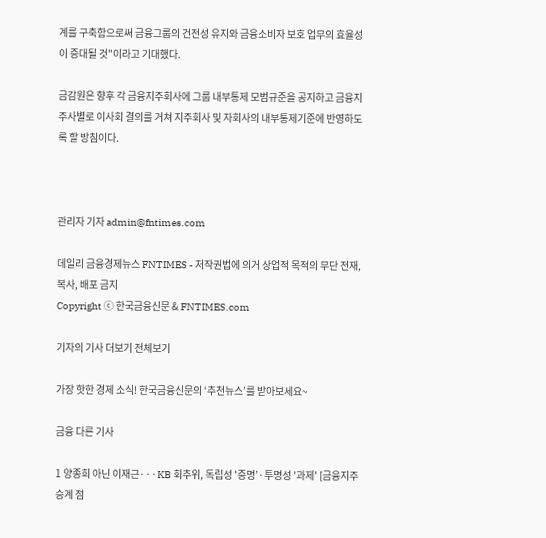계를 구축함으로써 금융그룹의 건전성 유지와 금융소비자 보호 업무의 효율성이 증대될 것"이라고 기대했다.

금감원은 향후 각 금융지주회사에 그룹 내부통제 모범규준을 공지하고 금융지주사별로 이사회 결의를 거쳐 지주회사 및 자회사의 내부통제기준에 반영하도록 할 방침이다.



관리자 기자 admin@fntimes.com

데일리 금융경제뉴스 FNTIMES - 저작권법에 의거 상업적 목적의 무단 전재, 복사, 배포 금지
Copyright ⓒ 한국금융신문 & FNTIMES.com

기자의 기사 더보기 전체보기

가장 핫한 경제 소식! 한국금융신문의 ‘추천뉴스’를 받아보세요~

금융 다른 기사

1 양종희 아닌 이재근···KB 회추위, 독립성 '증명’·투명성 '과제' [금융지주 승계 점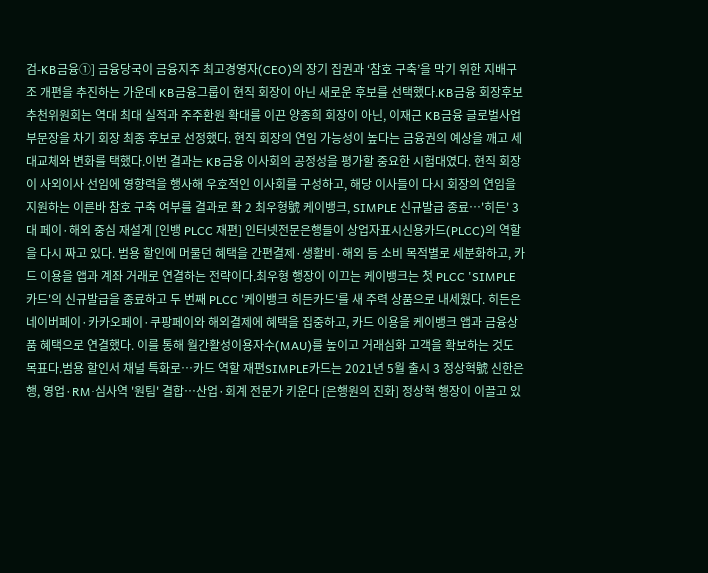검-KB금융①] 금융당국이 금융지주 최고경영자(CEO)의 장기 집권과 ‘참호 구축’을 막기 위한 지배구조 개편을 추진하는 가운데 KB금융그룹이 현직 회장이 아닌 새로운 후보를 선택했다.KB금융 회장후보추천위원회는 역대 최대 실적과 주주환원 확대를 이끈 양종희 회장이 아닌, 이재근 KB금융 글로벌사업부문장을 차기 회장 최종 후보로 선정했다. 현직 회장의 연임 가능성이 높다는 금융권의 예상을 깨고 세대교체와 변화를 택했다.이번 결과는 KB금융 이사회의 공정성을 평가할 중요한 시험대였다. 현직 회장이 사외이사 선임에 영향력을 행사해 우호적인 이사회를 구성하고, 해당 이사들이 다시 회장의 연임을 지원하는 이른바 참호 구축 여부를 결과로 확 2 최우형號 케이뱅크, SIMPLE 신규발급 종료…'히든' 3대 페이·해외 중심 재설계 [인뱅 PLCC 재편] 인터넷전문은행들이 상업자표시신용카드(PLCC)의 역할을 다시 짜고 있다. 범용 할인에 머물던 혜택을 간편결제·생활비·해외 등 소비 목적별로 세분화하고, 카드 이용을 앱과 계좌 거래로 연결하는 전략이다.최우형 행장이 이끄는 케이뱅크는 첫 PLCC 'SIMPLE카드'의 신규발급을 종료하고 두 번째 PLCC '케이뱅크 히든카드'를 새 주력 상품으로 내세웠다. 히든은 네이버페이·카카오페이·쿠팡페이와 해외결제에 혜택을 집중하고, 카드 이용을 케이뱅크 앱과 금융상품 혜택으로 연결했다. 이를 통해 월간활성이용자수(MAU)를 높이고 거래심화 고객을 확보하는 것도 목표다.범용 할인서 채널 특화로…카드 역할 재편SIMPLE카드는 2021년 5월 출시 3 정상혁號 신한은행, 영업·RM·심사역 '원팀' 결합…산업·회계 전문가 키운다 [은행원의 진화] 정상혁 행장이 이끌고 있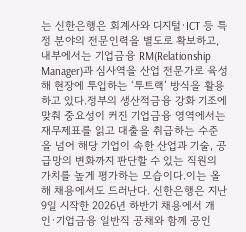는 신한은행은 회계사와 디지털·ICT 등 특정 분야의 전문인력을 별도로 확보하고, 내부에서는 기업금융 RM(Relationship Manager)과 심사역을 산업 전문가로 육성해 현장에 투입하는 ‘투트랙’ 방식을 활용하고 있다.정부의 생산적금융 강화 기조에 맞춰 중요성이 커진 기업금융 영역에서는 재무제표를 읽고 대출을 취급하는 수준을 넘어 해당 기업이 속한 산업과 기술, 공급망의 변화까지 판단할 수 있는 직원의 가치를 높게 평가하는 모습이다.이는 올해 채용에서도 드러난다. 신한은행은 지난 9일 시작한 2026년 하반기 채용에서 개인·기업금융 일반직 공채와 함께 공인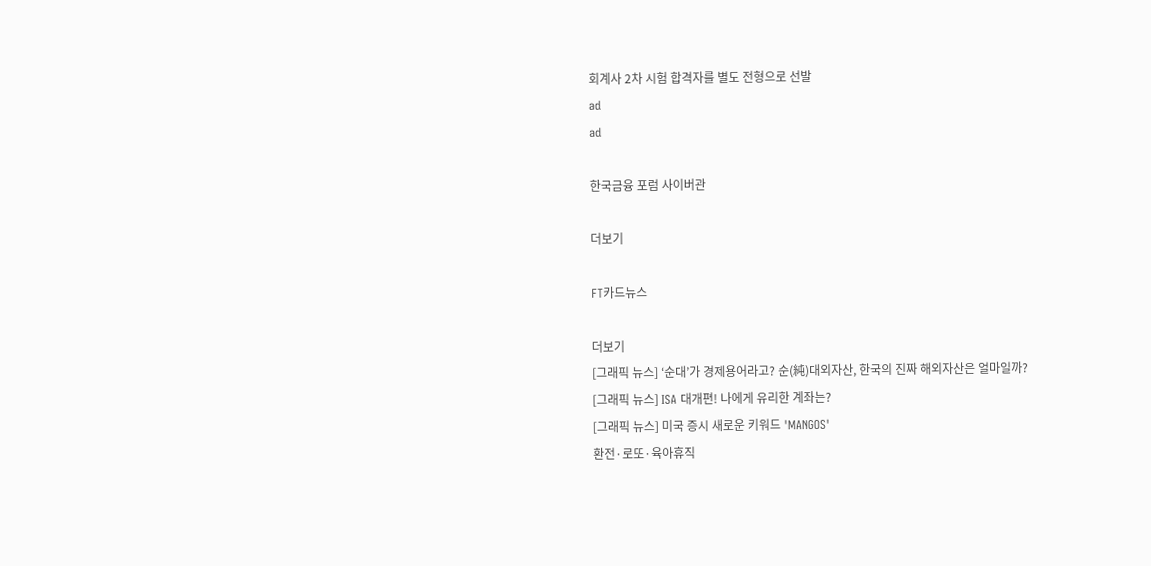회계사 2차 시험 합격자를 별도 전형으로 선발
ad
ad

한국금융 포럼 사이버관

더보기

FT카드뉴스

더보기
[그래픽 뉴스] ‘순대’가 경제용어라고? 순(純)대외자산, 한국의 진짜 해외자산은 얼마일까?
[그래픽 뉴스] ISA 대개편! 나에게 유리한 계좌는?
[그래픽 뉴스] 미국 증시 새로운 키워드 'MANGOS'
환전·로또·육아휴직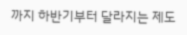까지 하반기부터 달라지는 제도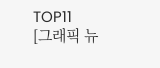TOP11
[그래픽 뉴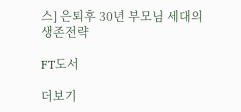스] 은퇴후 30년 부모님 세대의 생존전략

FT도서

더보기